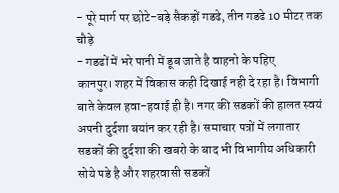- पूरे मार्ग पर छोटे-बड़े सैकड़ों गडढे, तीन गडढे 10 मीटर तक चौड़े
- गडढों में भरे पानी में डूब जाते है वाहनो के पहिए
कानपुर। शहर में विकास कही दिखाई नही दे रहा है। विभागी बाते केवल हवा-हवाई ही है। नगर की सडकों की हालत स्वयं अपनी दुर्दशा बयांन कर रही है। समाचार पत्रों में लगातार सडकों की दुर्दशा की खबरो के बाद भी विभागीय अधिकारी सोये पडे है और शहरवासी सडकों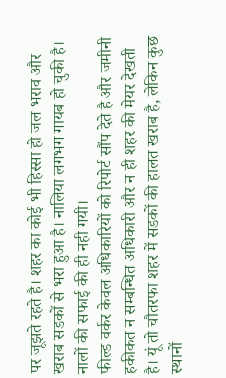पर जूझते रहते है। शहर का कोई भी हिस्सा हो जल भराव और खराब सडकों से भरा हुआ है। नालिया लगभग गायब हो चुकी है। नालों की सफाई की ही नही गयी।
फील्ड वर्कर केवल अधिकारियों को रिपोर्ट सौंप देते है और जमीनी हकीकत न सम्बन्धित अधिकारी और न ही शहर की मेयर देखती है। यूं तो चौतरफा शहर में सडकों की हालत खराब है, लेकिन कुछ स्थानों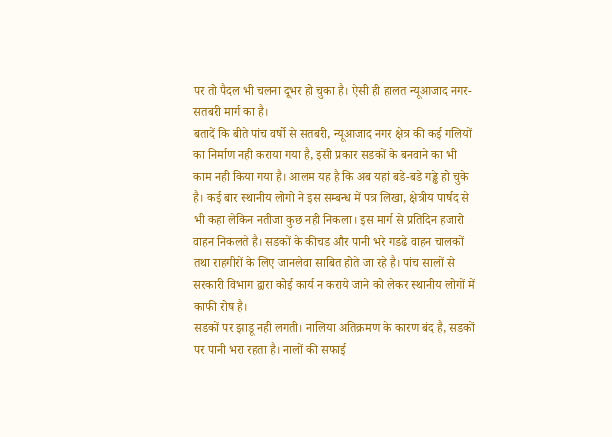पर तो पैदल भी चलना दूभर हो चुका है। ऐसी ही हालत न्यूआजाद नगर- सतबरी मार्ग का है।
बतादें कि बीते पांच वर्षो से सतबरी, न्यूआजाद नगर क्षेत्र की कई गलियों का निर्माण नही कराया गया है, इसी प्रकार सडकों के बनवाने का भी काम नही किया गया है। आलम यह है कि अब यहां बडे-बडे गड्ढे हो चुके है। कई बार स्थानीय लोगो ने इस सम्बन्ध में पत्र लिखा, क्षेत्रीय पार्षद से भी कहा लेकिन नतीजा कुछ नही निकला। इस मार्ग से प्रतिदिन हजारो वाहन निकलते है। सडकों के कीचड और पानी भरे गडढे वाहन चालकों तथा राहगीरों के लिए जानलेवा साबित होते जा रहे है। पांच सालों से सरकारी विभाग द्वारा कोई कार्य न कराये जाने को लेकर स्थानीय लोगों में काफी रोष है।
सडकों पर झाडू नही लगती। नालिया अतिक्रमण के कारण बंद है, सडकों पर पानी भरा रहता है। नालों की सफाई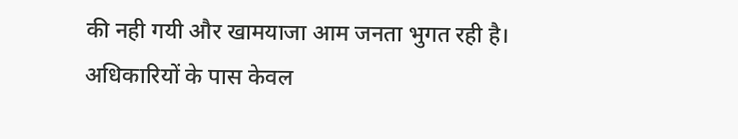की नही गयी और खामयाजा आम जनता भुगत रही है। अधिकारियों के पास केवल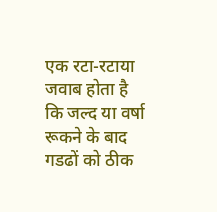एक रटा-रटाया जवाब होता है कि जल्द या वर्षा रूकने के बाद गडढों को ठीक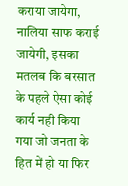कराया जायेगा, नालिया साफ कराई जायेगी, इसका मतलब कि बरसात के पहले ऐसा कोई कार्य नही किया गया जो जनता के हित में हो या फिर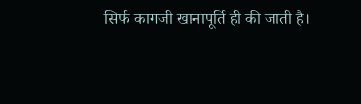सिर्फ कागजी खानापूर्ति ही की जाती है।